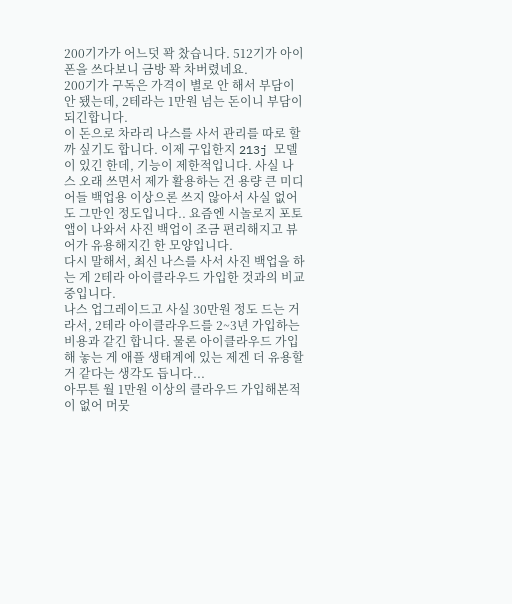200기가가 어느덧 꽉 찼습니다. 512기가 아이폰을 쓰다보니 금방 꽉 차버렸네요.
200기가 구독은 가격이 별로 안 해서 부담이 안 됐는데, 2테라는 1만원 넘는 돈이니 부담이 되긴합니다.
이 돈으로 차라리 나스를 사서 관리를 따로 할까 싶기도 합니다. 이제 구입한지 213j 모델이 있긴 한데, 기능이 제한적입니다. 사실 나스 오래 쓰면서 제가 활용하는 건 용량 큰 미디어들 백업용 이상으론 쓰지 않아서 사실 없어도 그만인 정도입니다.. 요즘엔 시놀로지 포토 앱이 나와서 사진 백업이 조금 편리해지고 뷰어가 유용해지긴 한 모양입니다.
다시 말해서, 최신 나스를 사서 사진 백업을 하는 게 2테라 아이클라우드 가입한 것과의 비교 중입니다.
나스 업그레이드고 사실 30만원 정도 드는 거라서, 2테라 아이클라우드를 2~3년 가입하는 비용과 같긴 합니다. 물론 아이클라우드 가입해 놓는 게 애플 생태계에 있는 제겐 더 유용할 거 같다는 생각도 듭니다...
아무튼 월 1만원 이상의 클라우드 가입해본적이 없어 머뭇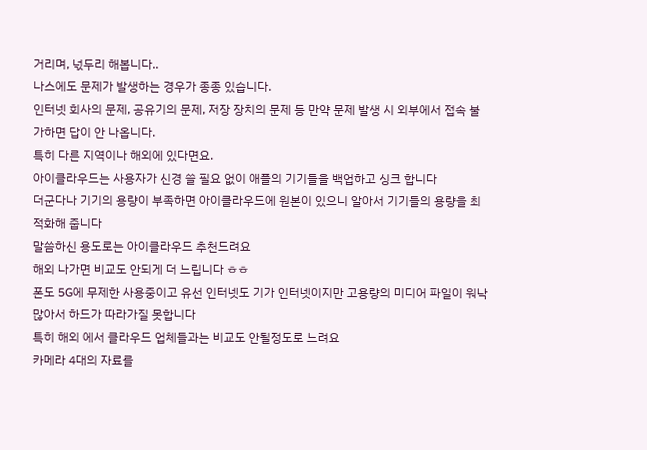거리며, 넋두리 해봅니다..
나스에도 문제가 발생하는 경우가 종종 있습니다.
인터넷 회사의 문제, 공유기의 문제, 저장 장치의 문제 등 만약 문제 발생 시 외부에서 접속 불가하면 답이 안 나옵니다.
특히 다른 지역이나 해외에 있다면요.
아이클라우드는 사용자가 신경 쓸 필요 없이 애플의 기기들을 백업하고 싱크 합니다
더군다나 기기의 용량이 부족하면 아이클라우드에 원본이 있으니 알아서 기기들의 용량을 최적화해 줍니다
말씀하신 용도로는 아이클라우드 추천드려요
해외 나가면 비교도 안되게 더 느립니다 ㅎㅎ
폰도 5G에 무제한 사용중이고 유선 인터넷도 기가 인터넷이지만 고용량의 미디어 파일이 워낙 많아서 하드가 따라가질 못합니다
특히 해외 에서 클라우드 업체들과는 비교도 안될정도로 느려요
카메라 4대의 자료를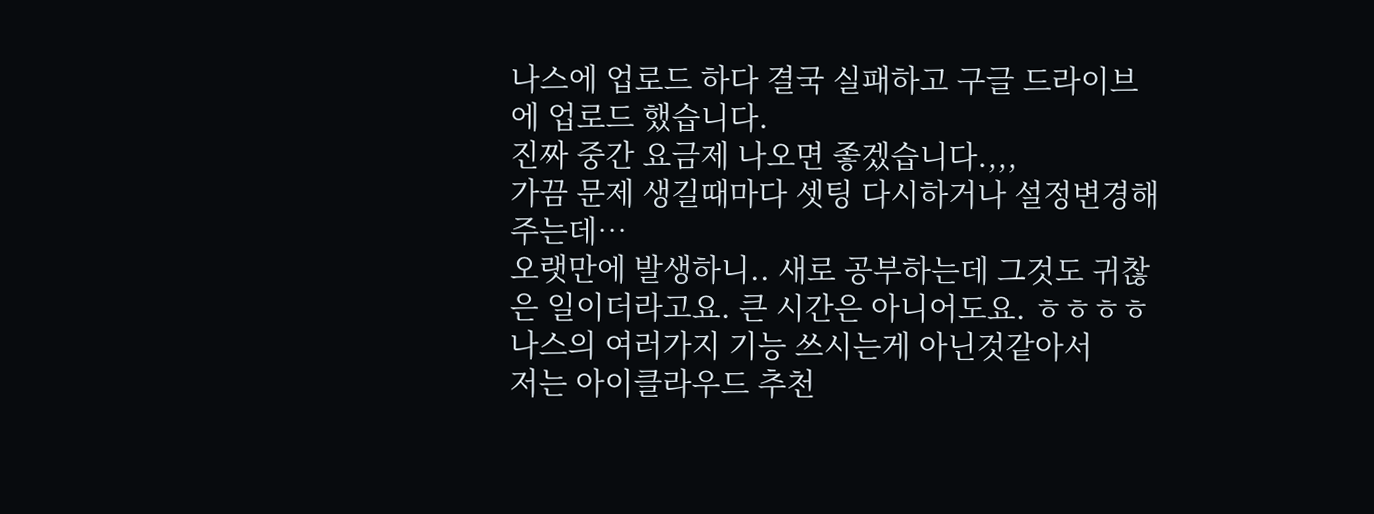나스에 업로드 하다 결국 실패하고 구글 드라이브에 업로드 했습니다.
진짜 중간 요금제 나오면 좋겠습니다.,,,
가끔 문제 생길때마다 셋팅 다시하거나 설정변경해주는데…
오랫만에 발생하니.. 새로 공부하는데 그것도 귀찮은 일이더라고요. 큰 시간은 아니어도요. ㅎㅎㅎㅎ
나스의 여러가지 기능 쓰시는게 아닌것같아서
저는 아이클라우드 추천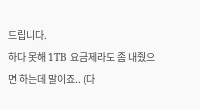드립니다.
하다 못해 1TB 요금제라도 좀 내줬으면 하는데 말이죠.. (다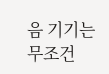음 기기는 무조건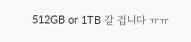512GB or 1TB 갈 겁니다 ㅠㅠ